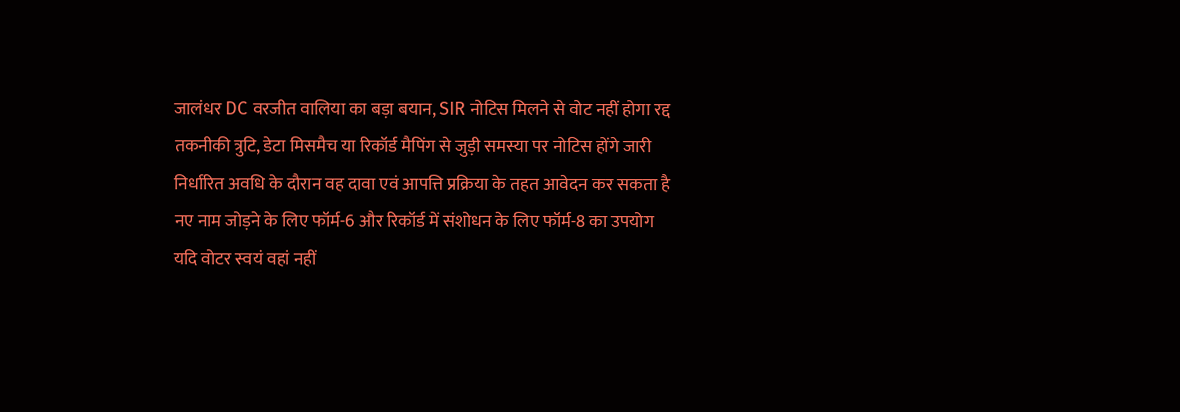जालंधर DC वरजीत वालिया का बड़ा बयान, SIR नोटिस मिलने से वोट नहीं होगा रद्द
तकनीकी त्रुटि, डेटा मिसमैच या रिकॉर्ड मैपिंग से जुड़ी समस्या पर नोटिस होंगे जारी
निर्धारित अवधि के दौरान वह दावा एवं आपत्ति प्रक्रिया के तहत आवेदन कर सकता है
नए नाम जोड़ने के लिए फॉर्म-6 और रिकॉर्ड में संशोधन के लिए फॉर्म-8 का उपयोग
यदि वोटर स्वयं वहां नहीं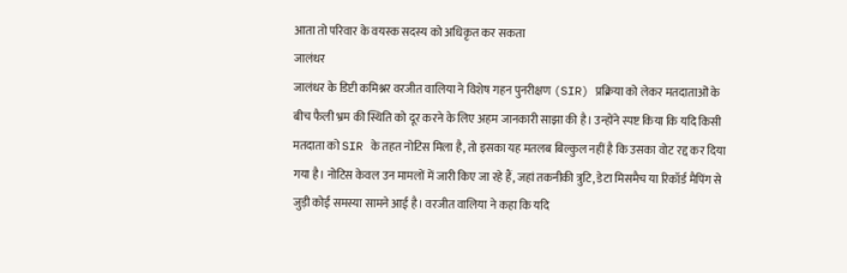आता तो परिवार के वयस्क सदस्य को अधिकृत कर सकता
जालंधर
जालंधर के डिप्टी कमिश्नर वरजीत वालिया ने विशेष गहन पुनरीक्षण (SIR) प्रक्रिया को लेकर मतदाताओं के बीच फैली भ्रम की स्थिति को दूर करने के लिए अहम जानकारी साझा की है। उन्होंने स्पष्ट किया कि यदि किसी मतदाता को SIR के तहत नोटिस मिला है, तो इसका यह मतलब बिल्कुल नहीं है कि उसका वोट रद्द कर दिया गया है। नोटिस केवल उन मामलों में जारी किए जा रहे हैं, जहां तकनीकी त्रुटि, डेटा मिसमैच या रिकॉर्ड मैपिंग से जुड़ी कोई समस्या सामने आई है। वरजीत वालिया ने कहा कि यदि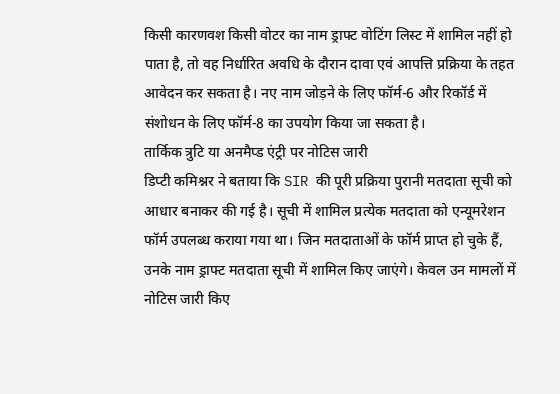किसी कारणवश किसी वोटर का नाम ड्राफ्ट वोटिंग लिस्ट में शामिल नहीं हो पाता है, तो वह निर्धारित अवधि के दौरान दावा एवं आपत्ति प्रक्रिया के तहत आवेदन कर सकता है। नए नाम जोड़ने के लिए फॉर्म-6 और रिकॉर्ड में संशोधन के लिए फॉर्म-8 का उपयोग किया जा सकता है।
तार्किक त्रुटि या अनमैप्ड एंट्री पर नोटिस जारी
डिप्टी कमिश्नर ने बताया कि SIR की पूरी प्रक्रिया पुरानी मतदाता सूची को आधार बनाकर की गई है। सूची में शामिल प्रत्येक मतदाता को एन्यूमरेशन फॉर्म उपलब्ध कराया गया था। जिन मतदाताओं के फॉर्म प्राप्त हो चुके हैं, उनके नाम ड्राफ्ट मतदाता सूची में शामिल किए जाएंगे। केवल उन मामलों में नोटिस जारी किए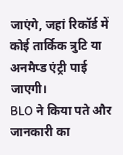जाएंगे, जहां रिकॉर्ड में कोई तार्किक त्रुटि या अनमैप्ड एंट्री पाई जाएगी।
BLO ने किया पते और जानकारी का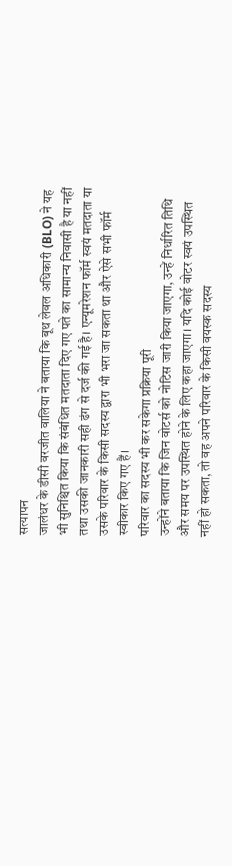सत्यापन
जालंधर के डीसी वरजीत वालिया ने बताया कि बूथ लेवल अधिकारी (BLO) ने यह भी सुनिश्चित किया कि संबंधित मतदाता दिए गए पते का सामान्य निवासी है या नहीं तथा उसकी जानकारी सही ढंग से दर्ज की गई है। एन्यूमरेशन फॉर्म स्वयं मतदाता या उसके परिवार के किसी सदस्य द्वारा भी भरा जा सकता था और ऐसे सभी फॉर्म स्वीकार किए गए हैं।
परिवार का सदस्य भी कर सकेगा प्रक्रिया पूरी
उन्होंने बताया कि जिन वोटर्स को नोटिस जारी किया जाएगा, उन्हें निर्धारित तिथि और समय पर उपस्थित होने के लिए कहा जाएगा। यदि कोई वोटर स्वयं उपस्थित नहीं हो सकता, तो वह अपने परिवार के किसी वयस्क सदस्य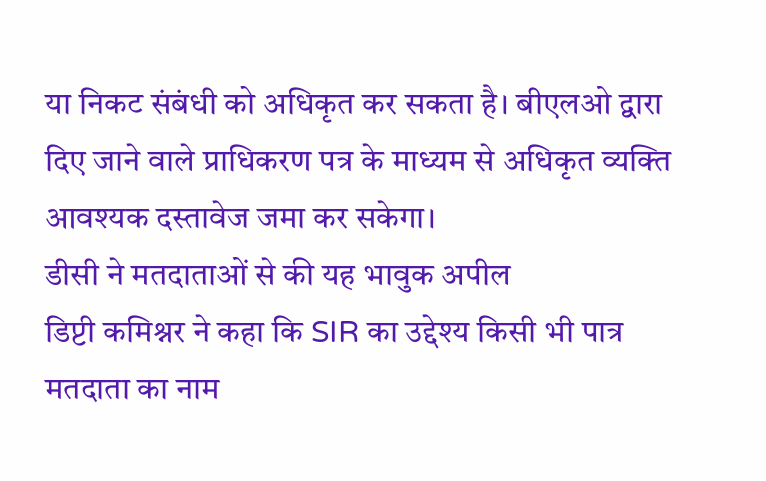या निकट संबंधी को अधिकृत कर सकता है। बीएलओ द्वारा दिए जाने वाले प्राधिकरण पत्र के माध्यम से अधिकृत व्यक्ति आवश्यक दस्तावेज जमा कर सकेगा।
डीसी ने मतदाताओं से की यह भावुक अपील
डिप्टी कमिश्नर ने कहा कि SIR का उद्देश्य किसी भी पात्र मतदाता का नाम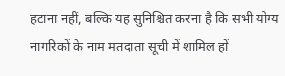हटाना नहीं, बल्कि यह सुनिश्चित करना है कि सभी योग्य नागरिकों के नाम मतदाता सूची में शामिल हों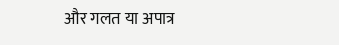और गलत या अपात्र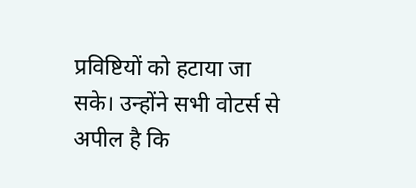प्रविष्टियों को हटाया जा सके। उन्होंने सभी वोटर्स से अपील है कि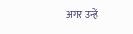अगर उन्हें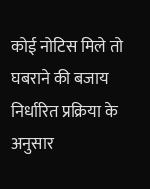कोई नोटिस मिले तो घबराने की बजाय निर्धारित प्रक्रिया के अनुसार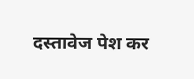दस्तावेज पेश कर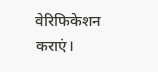वेरिफिकेशन कराएं।